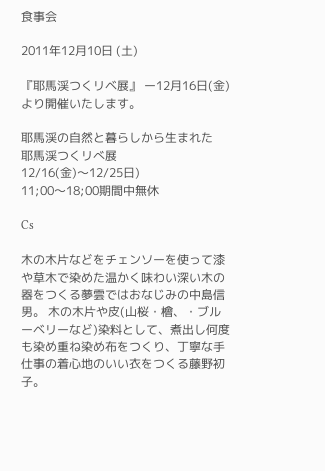食事会

2011年12月10日 (土)

『耶馬渓つくリベ展』 ー12月16日(金)より開催いたします。

耶馬渓の自然と暮らしから生まれた
耶馬渓つくリべ展
12/16(金)〜12/25日)
11;00〜18;00期間中無休

Cs

木の木片などをチェンソーを使って漆や草木で染めた温かく味わい深い木の器をつくる夢雲ではおなじみの中島信男。 木の木片や皮(山桜・檜、・ブルーベリーなど)染料として、煮出し何度も染め重ね染め布をつくり、丁寧な手仕事の着心地のいい衣をつくる藤野初子。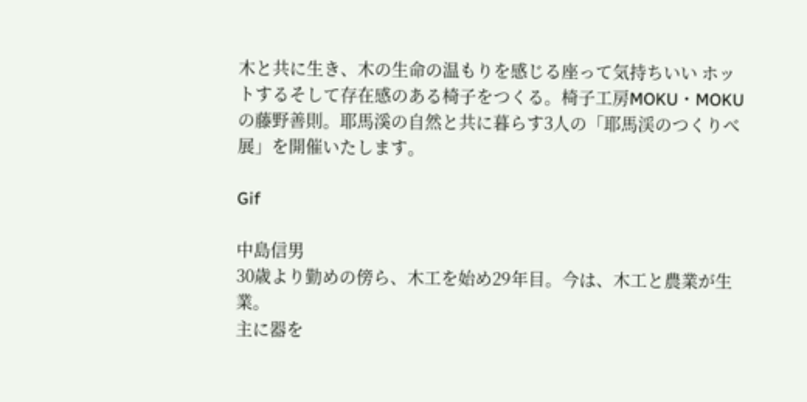木と共に生き、木の生命の温もりを感じる座って気持ちいい ホットするそして存在感のある椅子をつくる。椅子工房MOKU・MOKUの藤野善則。耶馬溪の自然と共に暮らす3人の「耶馬渓のつくりべ展」を開催いたします。

Gif

中島信男
30歳より勤めの傍ら、木工を始め29年目。今は、木工と農業が生業。
主に器を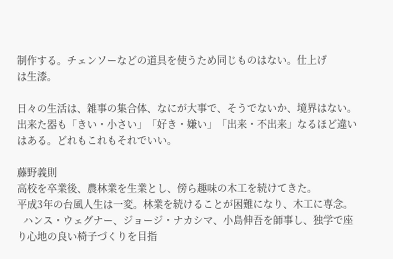制作する。チェンソーなどの道具を使うため同じものはない。仕上げ
は生漆。

日々の生活は、雑事の集合体、なにが大事で、そうでないか、境界はない。
出来た器も「きい・小さい」「好き・嫌い」「出来・不出来」なるほど違い
はある。どれもこれもそれでいい。

藤野義則
高校を卒業後、農林業を生業とし、傍ら趣味の木工を続けてきた。
平成3年の台風人生は一変。林業を続けることが困難になり、木工に専念。
  ハンス・ウェグナー、ジョージ・ナカシマ、小島伸吾を師事し、独学で座
り心地の良い椅子づくりを目指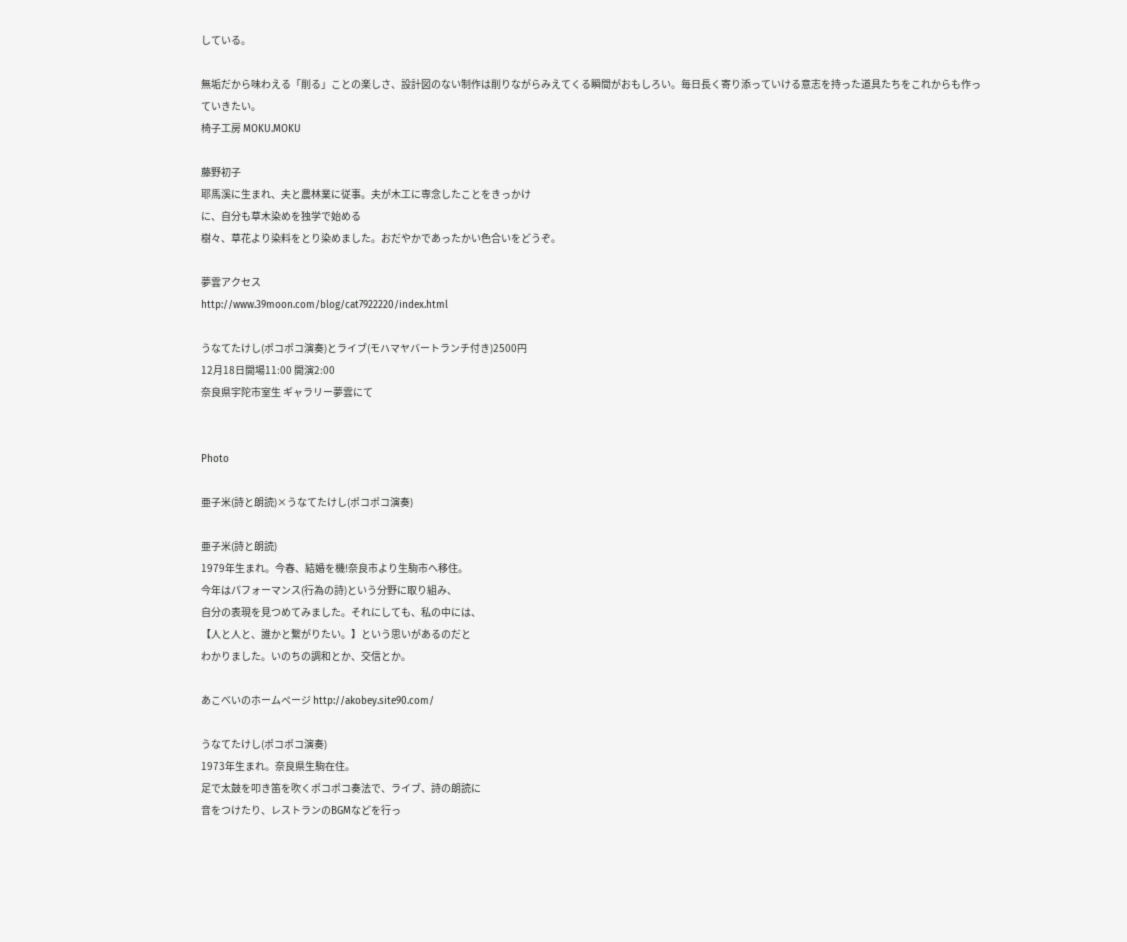している。

無垢だから味わえる「削る」ことの楽しさ、設計図のない制作は削りながらみえてくる瞬間がおもしろい。毎日長く寄り添っていける意志を持った道具たちをこれからも作っていきたい。
椅子工房 MOKU.MOKU

藤野初子
耶馬溪に生まれ、夫と農林業に従事。夫が木工に専念したことをきっかけ
に、自分も草木染めを独学で始める
樹々、草花より染料をとり染めました。おだやかであったかい色合いをどうぞ。

夢雲アクセス
http://www.39moon.com/blog/cat7922220/index.html

うなてたけし(ポコポコ演奏)とライブ(モハマヤバートランチ付き)2500円
12月18日開場11:00 開演2:00
奈良県宇陀市室生 ギャラリー夢雲にて


Photo

亜子米(詩と朗読)×うなてたけし(ポコポコ演奏)

亜子米(詩と朗読)
1979年生まれ。今春、結婚を機!奈良市より生駒市へ移住。
今年はパフォーマンス(行為の詩)という分野に取り組み、
自分の表現を見つめてみました。それにしても、私の中には、
【人と人と、誰かと繋がりたい。】という思いがあるのだと
わかりました。いのちの調和とか、交信とか。

あこべいのホームページ http://akobey.site90.com/

うなてたけし(ポコポコ演奏)
1973年生まれ。奈良県生駒在住。
足で太鼓を叩き笛を吹くポコポコ奏法で、ライブ、詩の朗読に
音をつけたり、レストランのBGMなどを行っ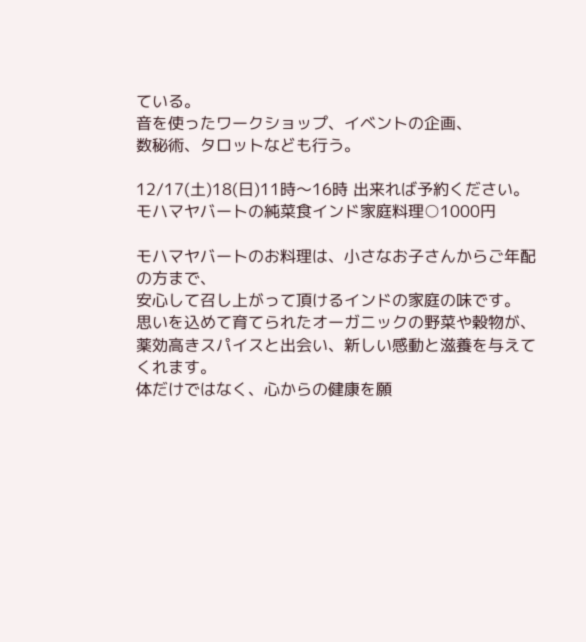ている。
音を使ったワークショップ、イベントの企画、
数秘術、タロットなども行う。

12/17(土)18(日)11時〜16時 出来れば予約ください。
モハマヤバートの純菜食インド家庭料理○1000円

モハマヤバートのお料理は、小さなお子さんからご年配の方まで、
安心して召し上がって頂けるインドの家庭の味です。
思いを込めて育てられたオーガニックの野菜や穀物が、
薬効高きスパイスと出会い、新しい感動と滋養を与えてくれます。
体だけではなく、心からの健康を願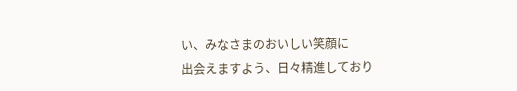い、みなさまのおいしい笑顔に
出会えますよう、日々精進しており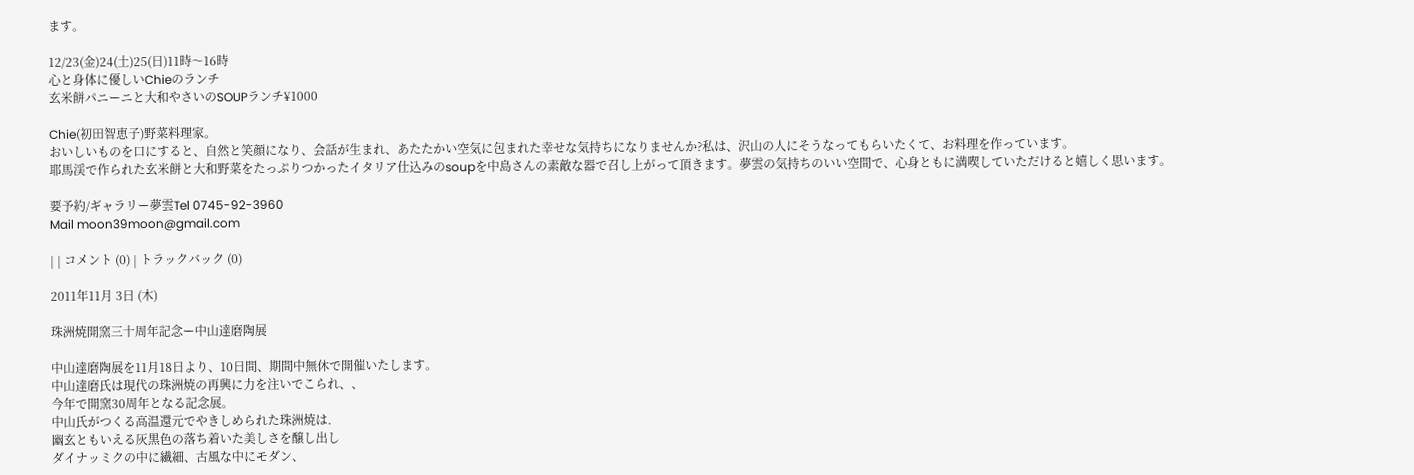ます。

12/23(金)24(土)25(日)11時〜16時
心と身体に優しいChieのランチ
玄米餅パニーニと大和やさいのSOUPランチ¥1000

Chie(初田智恵子)野菜料理家。
おいしいものを口にすると、自然と笑顔になり、会話が生まれ、あたたかい空気に包まれた幸せな気持ちになりませんか?私は、沢山の人にそうなってもらいたくて、お料理を作っています。
耶馬渓で作られた玄米餅と大和野菜をたっぷりつかったイタリア仕込みのsoupを中島さんの素敵な器で召し上がって頂きます。夢雲の気持ちのいい空間で、心身ともに満喫していただけると嬉しく思います。

要予約/ギャラリー夢雲Tel 0745-92-3960
Mail moon39moon@gmail.com

| | コメント (0) | トラックバック (0)

2011年11月 3日 (木)

珠洲焼開窯三十周年記念ー中山達磨陶展

中山達磨陶展を11月18日より、10日間、期間中無休で開催いたします。
中山達磨氏は現代の珠洲焼の再興に力を注いでこられ、、
今年で開窯30周年となる記念展。
中山氏がつくる高温還元でやきしめられた珠洲焼は.
幽玄ともいえる灰黒色の落ち着いた美しさを醸し出し
ダイナッミクの中に繊細、古風な中にモダン、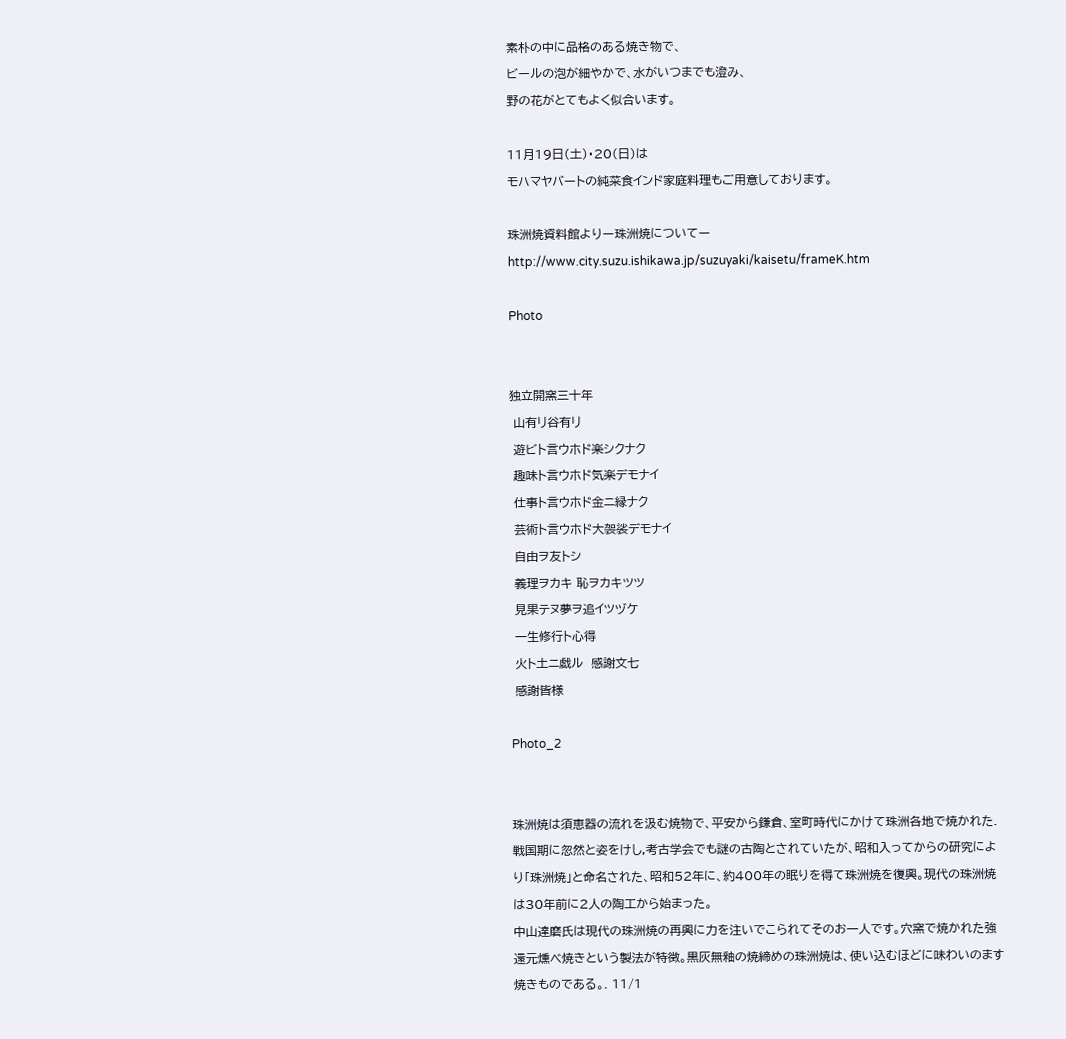素朴の中に品格のある焼き物で、
ビールの泡が細やかで、水がいつまでも澄み、
野の花がとてもよく似合います。

11月19日(土)・20(日)は
モハマヤバートの純菜食インド家庭料理もご用意しております。

珠洲焼資料館よりー珠洲焼についてーhttp://www.city.suzu.ishikawa.jp/suzuyaki/kaisetu/frameK.htm

Photo


独立開窯三十年
 山有リ谷有リ
 遊ビト言ウホド楽シクナク
 趣味ト言ウホド気楽デモナイ
 仕事ト言ウホド金ニ縁ナク
 芸術ト言ウホド大袈裟デモナイ
 自由ヲ友トシ
 義理ヲカキ 恥ヲカキツツ
 見果テヌ夢ヲ追イツヅケ
 一生修行ト心得
 火ト土ニ戯ル  感謝文七
 感謝皆様

Photo_2


珠洲焼は須恵器の流れを汲む焼物で、平安から鎌倉、室町時代にかけて珠洲各地で焼かれた.戦国期に忽然と姿をけし,考古学会でも謎の古陶とされていたが、昭和入ってからの研究により「珠洲焼」と命名された、昭和52年に、約400年の眠りを得て珠洲焼を復興。現代の珠洲焼は30年前に2人の陶工から始まった。
中山達磨氏は現代の珠洲焼の再興に力を注いでこられてそのお一人です。穴窯で焼かれた強還元燻べ焼きという製法が特徴。黒灰無釉の焼締めの珠洲焼は、使い込むほどに味わいのます焼きものである。. 11/1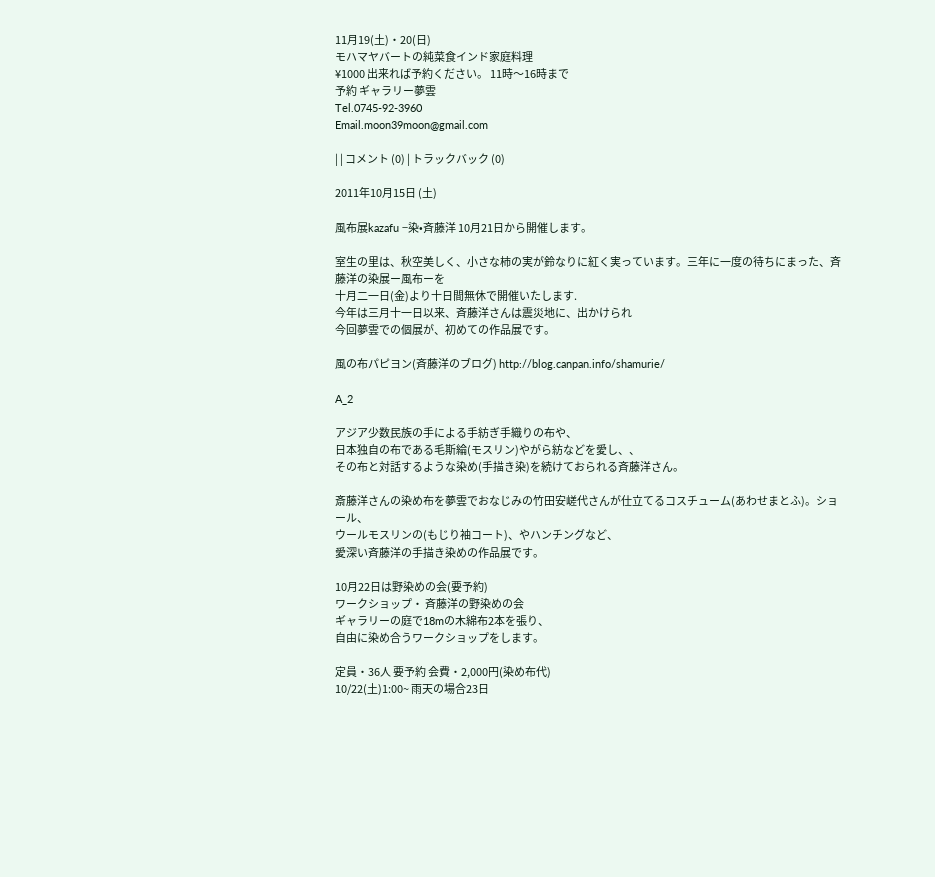11月19(土)・20(日)
モハマヤバートの純菜食インド家庭料理
¥1000 出来れば予約ください。 11時〜16時まで
予約 ギャラリー夢雲
Tel.0745-92-3960
Email.moon39moon@gmail.com

| | コメント (0) | トラックバック (0)

2011年10月15日 (土)

風布展kazafu −染•斉藤洋 10月21日から開催します。

室生の里は、秋空美しく、小さな柿の実が鈴なりに紅く実っています。三年に一度の待ちにまった、斉藤洋の染展ー風布ーを
十月二一日(金)より十日間無休で開催いたします.
今年は三月十一日以来、斉藤洋さんは震災地に、出かけられ
今回夢雲での個展が、初めての作品展です。

風の布パピヨン(斉藤洋のブログ) http://blog.canpan.info/shamurie/

A_2

アジア少数民族の手による手紡ぎ手織りの布や、
日本独自の布である毛斯綸(モスリン)やがら紡などを愛し、、
その布と対話するような染め(手描き染)を続けておられる斉藤洋さん。

斎藤洋さんの染め布を夢雲でおなじみの竹田安嵯代さんが仕立てるコスチューム(あわせまとふ)。ショール、
ウールモスリンの(もじり袖コート)、やハンチングなど、
愛深い斉藤洋の手描き染めの作品展です。

10月22日は野染めの会(要予約)
ワークショップ・ 斉藤洋の野染めの会
ギャラリーの庭で18mの木綿布2本を張り、
自由に染め合うワークショップをします。

定員・36人 要予約 会費・2,000円(染め布代)
10/22(土)1:00~ 雨天の場合23日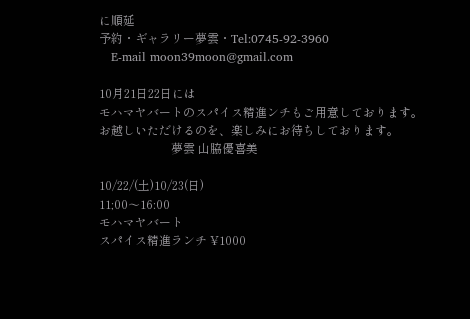に順延
予約・ギャラリー夢雲・Tel:0745-92-3960
   E-mail moon39moon@gmail.com

10月21日22日には
モハマヤバートのスパイス精進ンチもご用意しております。
お越しいただけるのを、楽しみにお待ちしております。
                        夢雲 山脇優喜美

10/22/(土)10/23(日)
11;00〜16:00
モハマヤバート
スパイス精進ランチ ¥1000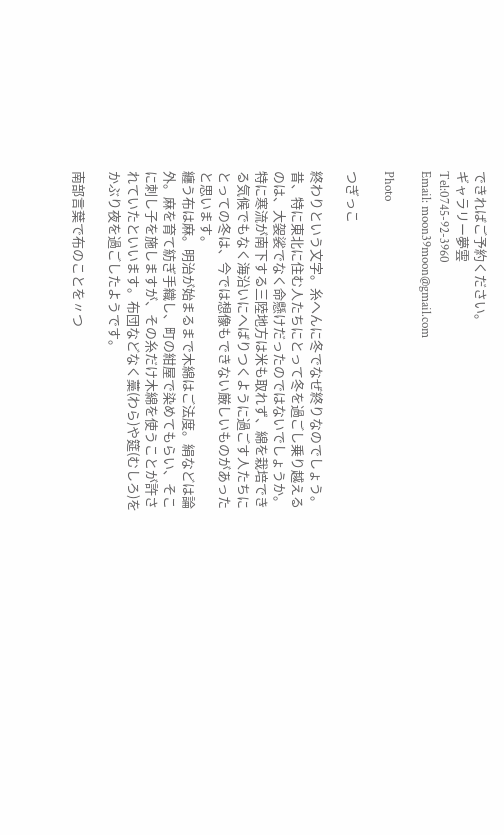できればご予約ください。
ギャラリー夢雲
Tel:0745-92-3960
Email: moon39moon@gmail.com

Photo

つぎっこ

終わりという文字。糸へんに冬でなぜ終りなのでしょう。
昔、特に東北に住む人たちにとって冬を過ごし乗り越えるのは、大袈裟でなく命懸けだったのではないでしょうか。特に寒流が南下する三陸地方は米も取れず、綿を栽培できる気候でもなく海沿いにへばりつくように過ごす人たちにとっての冬は、今では想像もできない厳しいものがあったと思います。
纏う布は麻。明治が始まるまで木綿はご法度。絹などは論外。麻を育て紡ぎ手織し、町の紺屋で染めてもらい、そこに刺し子を施しますが、その糸だけ木綿を使うことが許されていたといいます。布団などなく藁(わら)や筵(むしろ)をかぶり夜を過ごしたようです。

南部言葉で布のことを〃つ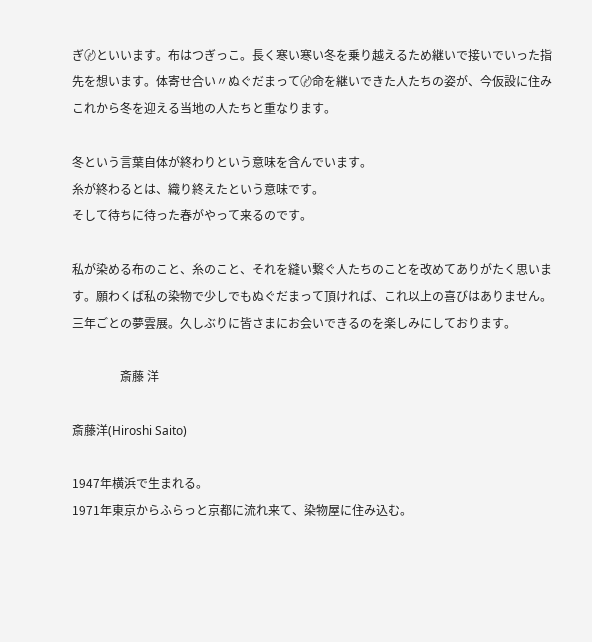ぎ〄といいます。布はつぎっこ。長く寒い寒い冬を乗り越えるため継いで接いでいった指先を想います。体寄せ合い〃ぬぐだまって〄命を継いできた人たちの姿が、今仮設に住みこれから冬を迎える当地の人たちと重なります。

冬という言葉自体が終わりという意味を含んでいます。
糸が終わるとは、織り終えたという意味です。
そして待ちに待った春がやって来るのです。

私が染める布のこと、糸のこと、それを縫い繋ぐ人たちのことを改めてありがたく思います。願わくば私の染物で少しでもぬぐだまって頂ければ、これ以上の喜びはありません。
三年ごとの夢雲展。久しぶりに皆さまにお会いできるのを楽しみにしております。

                斎藤 洋

斎藤洋(Hiroshi Saito)

1947年横浜で生まれる。
1971年東京からふらっと京都に流れ来て、染物屋に住み込む。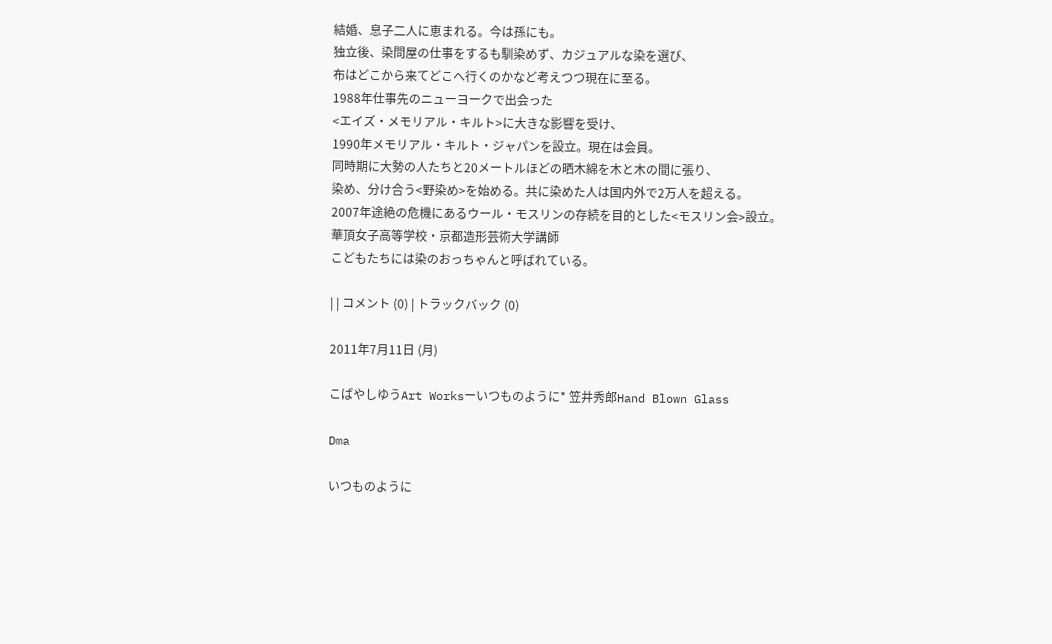結婚、息子二人に恵まれる。今は孫にも。
独立後、染問屋の仕事をするも馴染めず、カジュアルな染を選び、
布はどこから来てどこへ行くのかなど考えつつ現在に至る。
1988年仕事先のニューヨークで出会った
<エイズ・メモリアル・キルト>に大きな影響を受け、
1990年メモリアル・キルト・ジャパンを設立。現在は会員。
同時期に大勢の人たちと20メートルほどの晒木綿を木と木の間に張り、
染め、分け合う<野染め>を始める。共に染めた人は国内外で2万人を超える。
2007年途絶の危機にあるウール・モスリンの存続を目的とした<モスリン会>設立。
華頂女子高等学校・京都造形芸術大学講師
こどもたちには染のおっちゃんと呼ばれている。

| | コメント (0) | トラックバック (0)

2011年7月11日 (月)

こばやしゆうArt Worksーいつものように* 笠井秀郎Hand Blown Glass

Dma

いつものように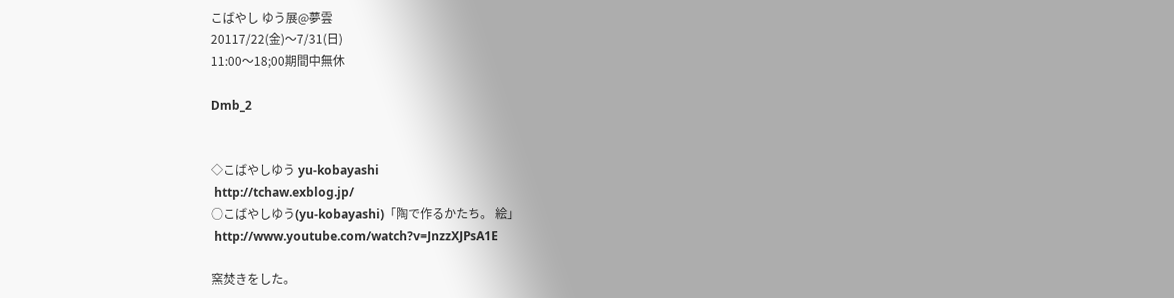こばやし ゆう展@夢雲
20117/22(金)〜7/31(日)
11:00〜18;00期間中無休

Dmb_2


◇こばやしゆう yu-kobayashi
 http://tchaw.exblog.jp/
○こばやしゆう(yu-kobayashi)「陶で作るかたち。 絵」
 http://www.youtube.com/watch?v=JnzzXJPsA1E

窯焚きをした。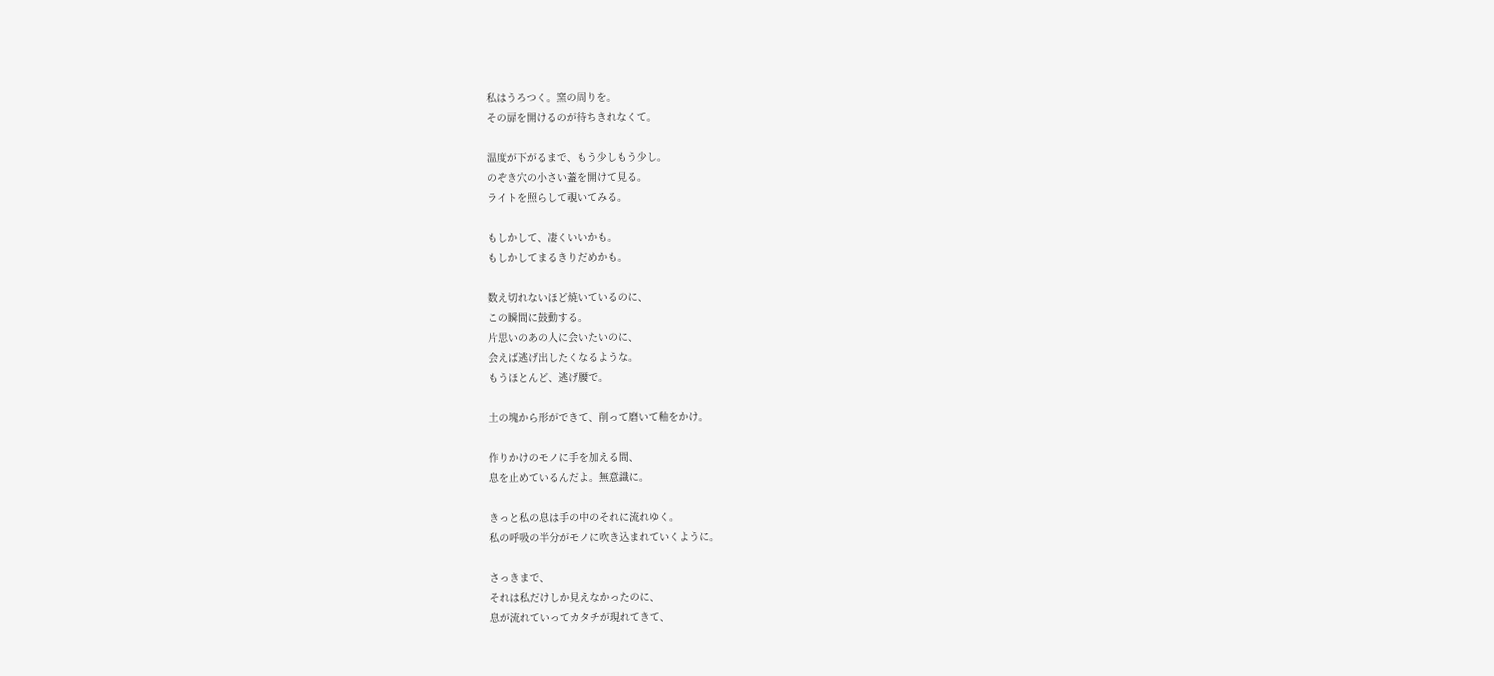私はうろつく。窯の周りを。
その扉を開けるのが待ちきれなくて。

温度が下がるまで、もう少しもう少し。
のぞき穴の小さい蓋を開けて見る。
ライトを照らして覗いてみる。

もしかして、凄くいいかも。
もしかしてまるきりだめかも。

数え切れないほど焼いているのに、
この瞬間に鼓動する。
片思いのあの人に会いたいのに、
会えば逃げ出したくなるような。
もうほとんど、逃げ腰で。

土の塊から形ができて、削って磨いて釉をかけ。

作りかけのモノに手を加える間、
息を止めているんだよ。無意識に。

きっと私の息は手の中のそれに流れゆく。
私の呼吸の半分がモノに吹き込まれていくように。

さっきまで、
それは私だけしか見えなかったのに、
息が流れていってカタチが現れてきて、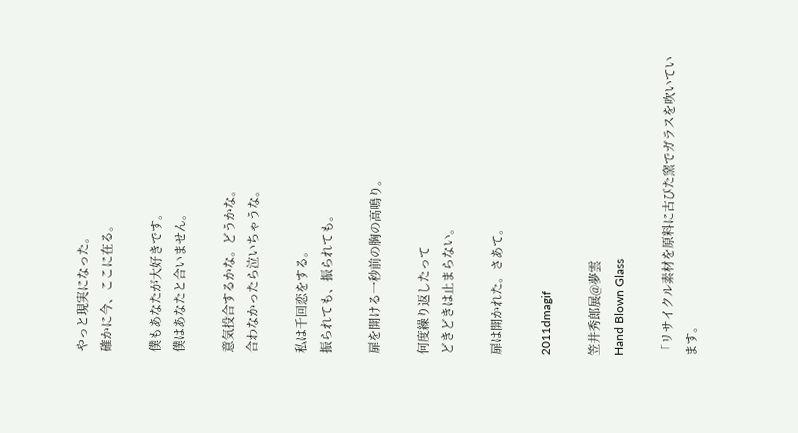やっと現実になった。
確かに今、ここに在る。

僕もあなたが大好きです。
僕はあなたと合いません。

意気投合するかな。どうかな。
合わなかったら泣いちゃうな。

私は千回恋をする。
振られても、振られても。

扉を開ける一秒前の胸の高鳴り。

何度繰り返したって
どきどきは止まらない。

扉は開かれた。さあて。

2011dmagif

笠井秀郎展@夢雲
Hand Blown Glass

「リサイクル素材を原料に古びた窯でガラスを吹いています。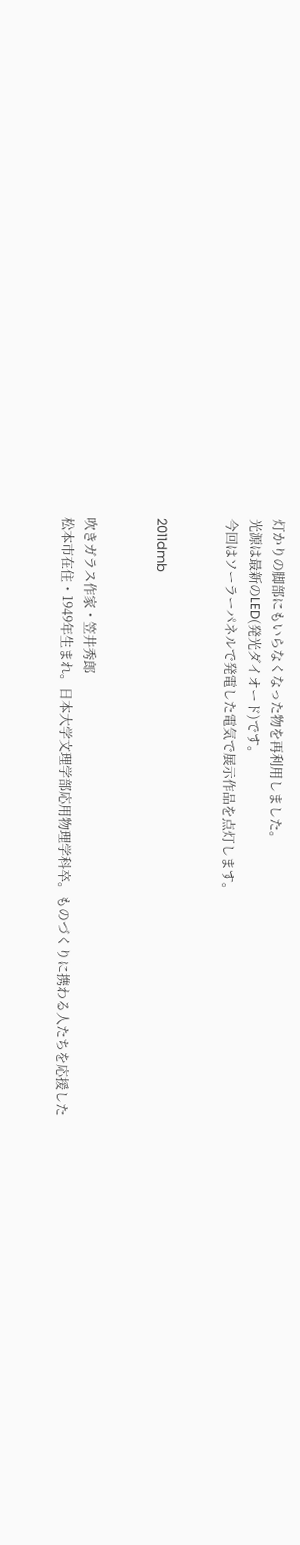灯かりの脚部にもいらなくなった物を再利用しました。
光源は最新のLED(発光ダイオード)です。
今回はソーラーパネルで発電した電気で展示作品を点灯します。


2011dmb


吹きガラス作家・笠井秀郎
松本市在住・1949年生まれ。日本大学文理学部応用物理学科卒。ものづくりに携わる人たちを応援した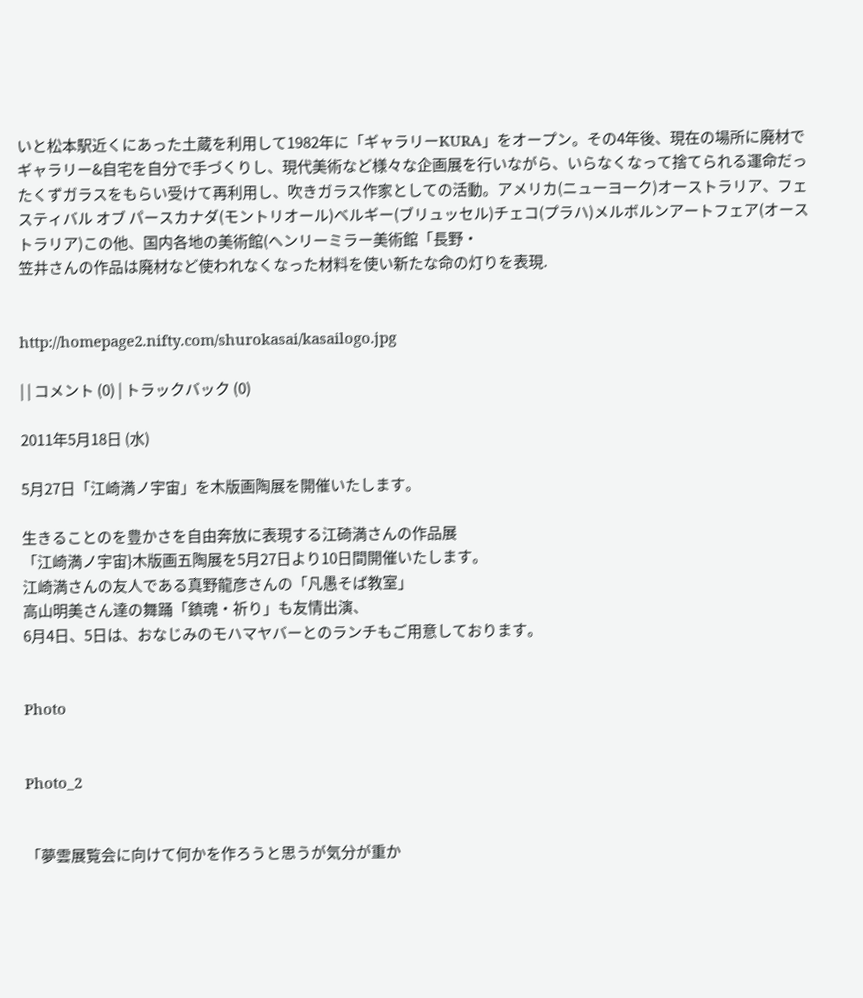いと松本駅近くにあった土蔵を利用して1982年に「ギャラリーKURA」をオープン。その4年後、現在の場所に廃材でギャラリー&自宅を自分で手づくりし、現代美術など様々な企画展を行いながら、いらなくなって捨てられる運命だったくずガラスをもらい受けて再利用し、吹きガラス作家としての活動。アメリカ(ニューヨーク)オーストラリア、フェスティバル オブ パースカナダ(モントリオール)ベルギー(ブリュッセル)チェコ(プラハ)メルボルンアートフェア(オーストラリア)この他、国内各地の美術館(ヘンリーミラー美術館「長野・
笠井さんの作品は廃材など使われなくなった材料を使い新たな命の灯りを表現.


http://homepage2.nifty.com/shurokasai/kasailogo.jpg

| | コメント (0) | トラックバック (0)

2011年5月18日 (水)

5月27日「江崎満ノ宇宙」を木版画陶展を開催いたします。

生きることのを豊かさを自由奔放に表現する江碕満さんの作品展
「江崎満ノ宇宙}木版画五陶展を5月27日より10日間開催いたします。
江崎満さんの友人である真野龍彦さんの「凡愚そば教室」
高山明美さん達の舞踊「鎮魂・祈り」も友情出演、
6月4日、5日は、おなじみのモハマヤバーとのランチもご用意しております。


Photo


Photo_2


「夢雲展覧会に向けて何かを作ろうと思うが気分が重か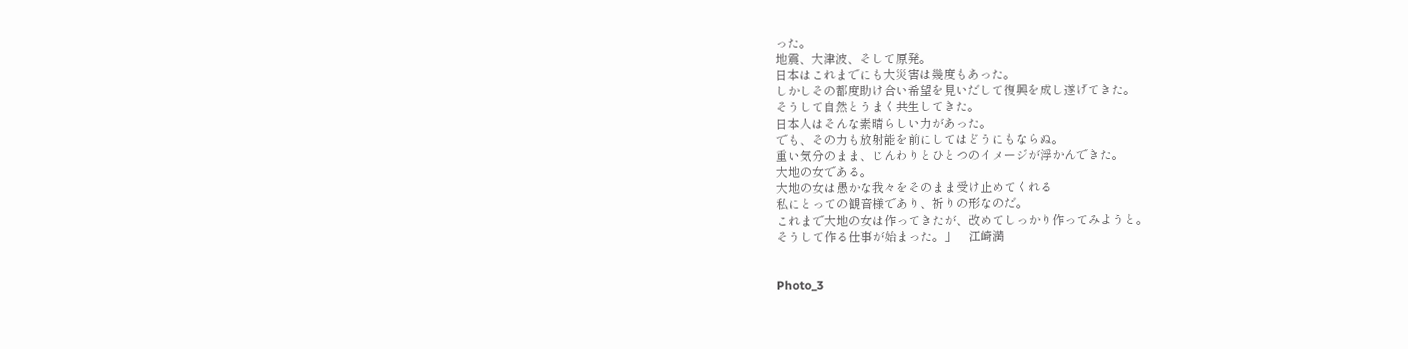った。
地震、大津波、そして原発。
日本はこれまでにも大災害は幾度もあった。
しかしその都度助け合い希望を見いだして復興を成し遂げてきた。
そうして自然とうまく共生してきた。
日本人はそんな素晴らしい力があった。
でも、その力も放射能を前にしてはどうにもならぬ。
重い気分のまま、じんわりとひとつのイメージが浮かんできた。
大地の女である。
大地の女は愚かな我々をそのまま受け止めてくれる
私にとっての観音様であり、祈りの形なのだ。
これまで大地の女は作ってきたが、改めてしっかり作ってみようと。
そうして作る仕事が始まった。」    江崎満


Photo_3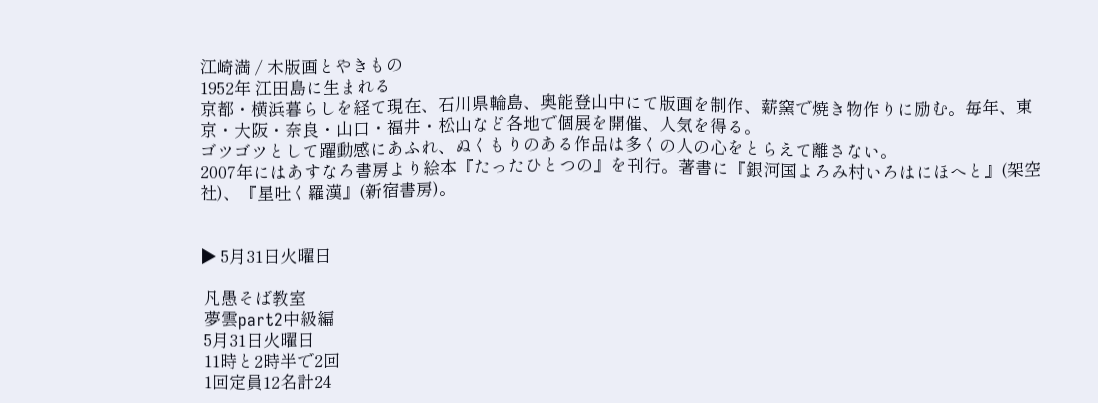江崎満 / 木版画とやきもの
1952年 江田島に生まれる
京都・横浜暮らしを経て現在、石川県輪島、奥能登山中にて版画を制作、薪窯で焼き物作りに励む。毎年、東京・大阪・奈良・山口・福井・松山など各地で個展を開催、人気を得る。
ゴツゴツとして躍動感にあふれ、ぬくもりのある作品は多くの人の心をとらえて離さない。
2007年にはあすなろ書房より絵本『たったひとつの』を刊行。著書に『銀河国よろみ村いろはにほへと』(架空社)、『星吐く羅漢』(新宿書房)。


▶ 5月31日火曜日

 凡愚そば教室
 夢雲part2中級編
 5月31日火曜日
 11時と2時半で2回
 1回定員12名計24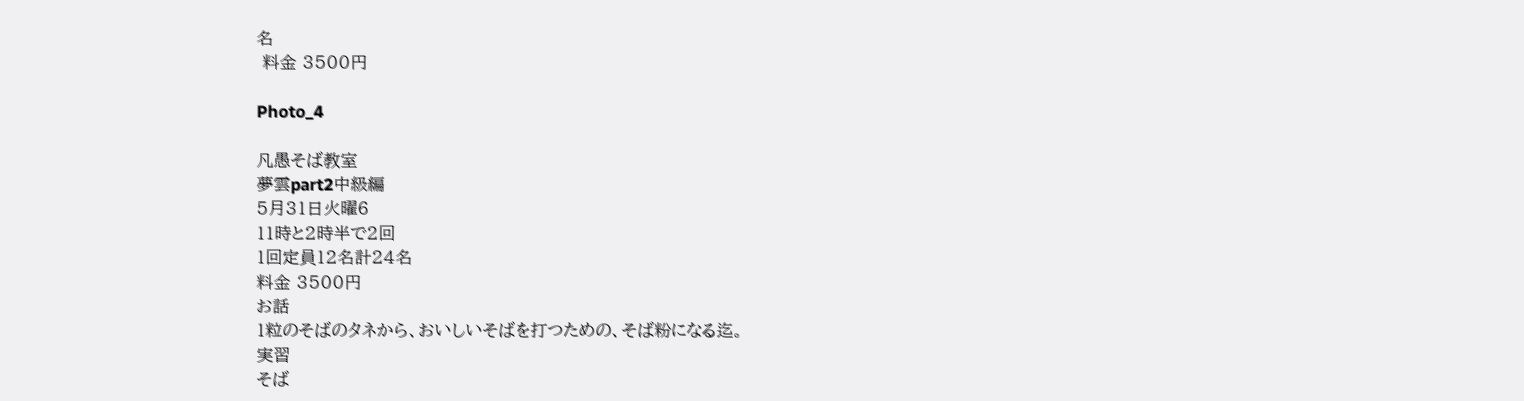名
 料金 3500円

Photo_4

凡愚そば教室
夢雲part2中級編
5月31日火曜6
11時と2時半で2回
1回定員12名計24名
料金 3500円
お話
1粒のそばのタネから、おいしいそばを打つための、そば粉になる迄。
実習
そば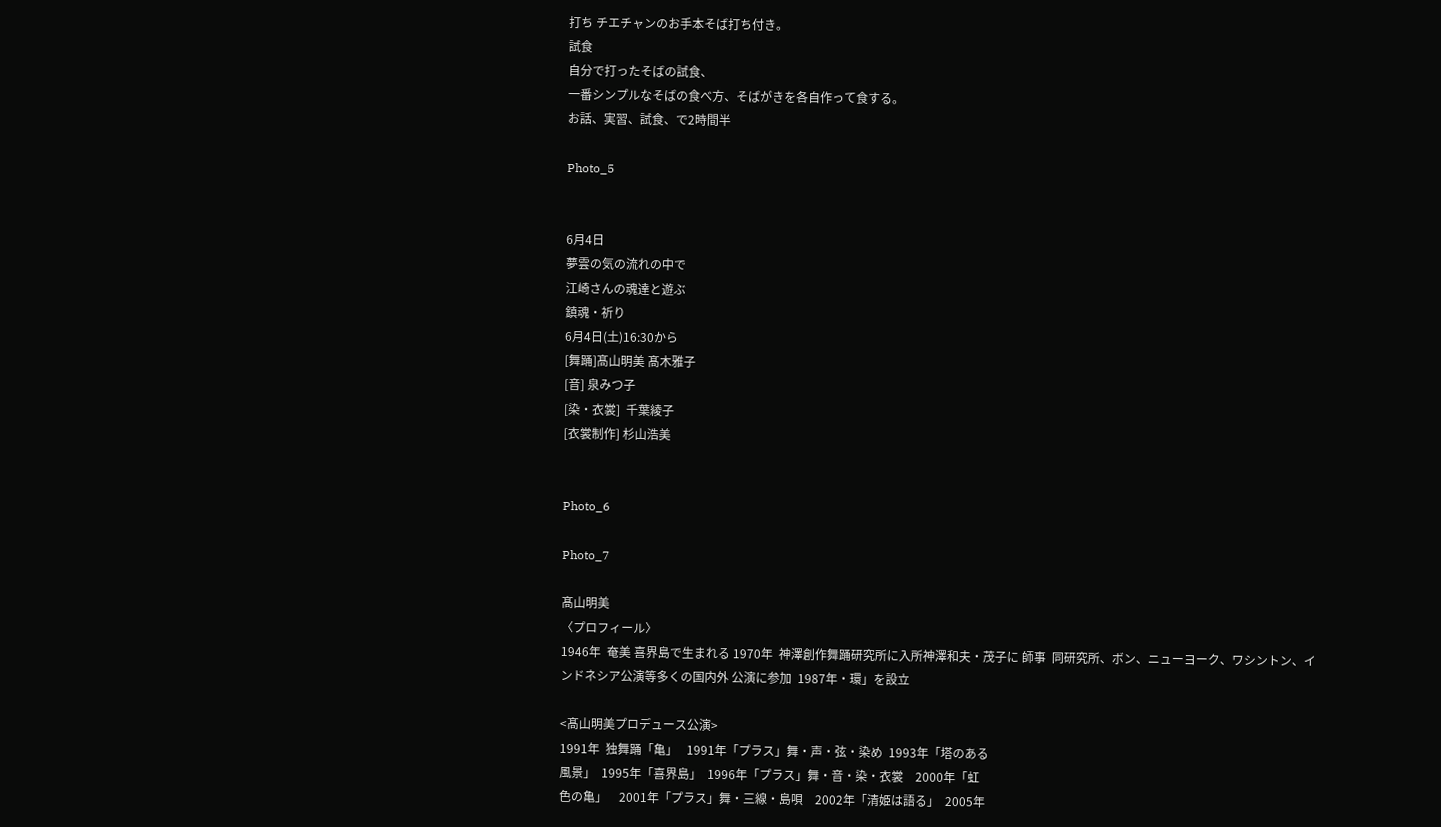打ち チエチャンのお手本そば打ち付き。
試食
自分で打ったそばの試食、
一番シンプルなそばの食べ方、そばがきを各自作って食する。
お話、実習、試食、で2時間半

Photo_5


6月4日
夢雲の気の流れの中で
江崎さんの魂達と遊ぶ
鎮魂・祈り
6月4日(土)16:30から
[舞踊]髙山明美 髙木雅子
[音] 泉みつ子
[染・衣裳]  千葉綾子
[衣裳制作] 杉山浩美


Photo_6

Photo_7

髙山明美
〈プロフィール〉
1946年  奄美 喜界島で生まれる 1970年  神澤創作舞踊研究所に入所神澤和夫・茂子に 師事  同研究所、ボン、ニューヨーク、ワシントン、インドネシア公演等多くの国内外 公演に参加  1987年・環」を設立

<髙山明美プロデュース公演>
1991年  独舞踊「亀」   1991年「プラス」舞・声・弦・染め  1993年「塔のある
風景」  1995年「喜界島」  1996年「プラス」舞・音・染・衣裳    2000年「虹
色の亀」    2001年「プラス」舞・三線・島唄    2002年「清姫は語る」  2005年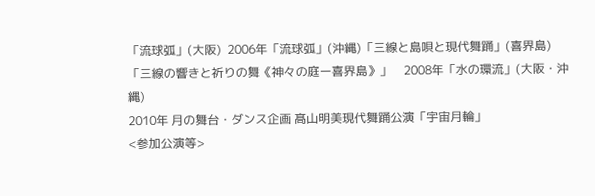「流球弧」(大阪)  2006年「流球弧」(沖縄)「三線と島唄と現代舞踊」(喜界島)
「三線の響きと祈りの舞《神々の庭ー喜界島》」    2008年「水の環流」(大阪・沖縄)
2010年 月の舞台・ダンス企画 髙山明美現代舞踊公演「宇宙月輪」
<参加公演等>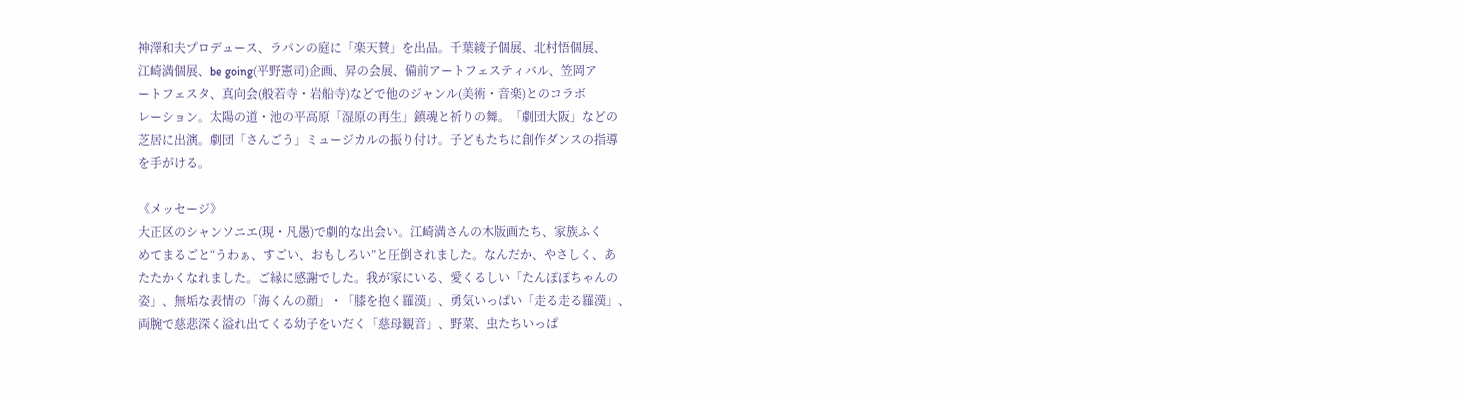神澤和夫プロデュース、ラパンの庭に「楽天賛」を出品。千葉綾子個展、北村悟個展、
江崎満個展、be going(平野憲司)企画、昇の会展、備前アートフェスティバル、笠岡ア
ートフェスタ、真向会(般若寺・岩船寺)などで他のジャンル(美術・音楽)とのコラボ
レーション。太陽の道・池の平高原「湿原の再生」鎮魂と祈りの舞。「劇団大阪」などの
芝居に出演。劇団「さんごう」ミュージカルの振り付け。子どもたちに創作ダンスの指導
を手がける。

《メッセージ》
大正区のシャンソニエ(現・凡愚)で劇的な出会い。江崎満さんの木版画たち、家族ふく
めてまるごと“うわぁ、すごい、おもしろい”と圧倒されました。なんだか、やさしく、あ
たたかくなれました。ご縁に感謝でした。我が家にいる、愛くるしい「たんぽぽちゃんの
姿」、無垢な表情の「海くんの顔」・「膝を抱く羅漢」、勇気いっぱい「走る走る羅漢」、
両腕で慈悲深く溢れ出てくる幼子をいだく「慈母観音」、野菜、虫たちいっぱ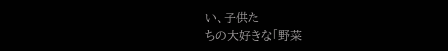い、子供た
ちの大好きな「野菜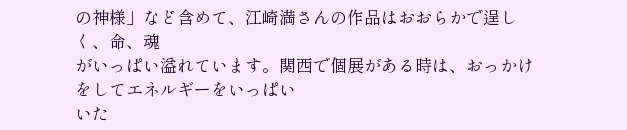の神様」など含めて、江崎満さんの作品はおおらかで逞しく、命、魂
がいっぱい溢れています。関西で個展がある時は、おっかけをしてエネルギーをいっぱい
いた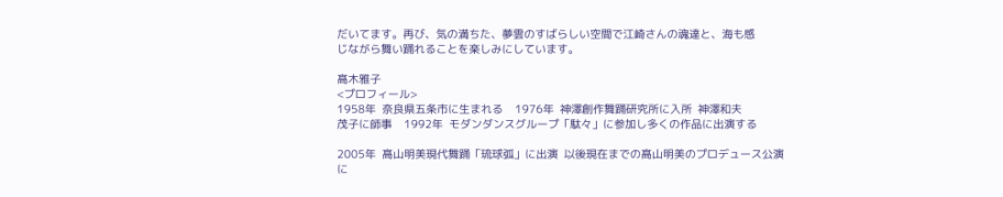だいてます。再び、気の満ちた、夢雲のすばらしい空間で江崎さんの魂達と、海も感
じながら舞い踊れることを楽しみにしています。

髙木雅子
<プロフィール>
1958年  奈良県五条市に生まれる    1976年  神澤創作舞踊研究所に入所  神澤和夫
茂子に師事    1992年  モダンダンスグループ「駄々」に参加し多くの作品に出演する

2005年  髙山明美現代舞踊「琉球弧」に出演  以後現在までの髙山明美のプロデュース公演
に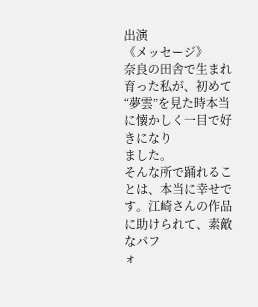出演
《メッセージ》
奈良の田舎で生まれ育った私が、初めて“夢雲”を見た時本当に懐かしく一目で好きになり
ました。
そんな所で踊れることは、本当に幸せです。江崎さんの作品に助けられて、素敵なパフ
ォ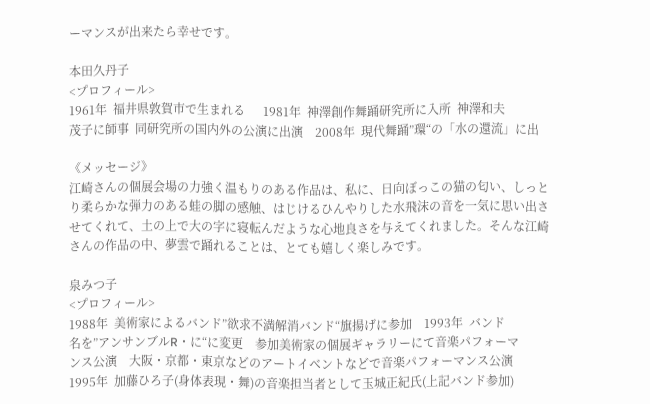ーマンスが出来たら幸せです。

本田久丹子
<プロフィール>
1961年  福井県敦賀市で生まれる      1981年  神澤創作舞踊研究所に入所  神澤和夫
茂子に師事  同研究所の国内外の公演に出演    2008年  現代舞踊”環“の「水の還流」に出

《メッセージ》
江崎さんの個展会場の力強く温もりのある作品は、私に、日向ぼっこの猫の匂い、しっと
り柔らかな弾力のある蛙の脚の感触、はじけるひんやりした水飛沫の音を一気に思い出さ
せてくれて、土の上で大の字に寝転んだような心地良さを与えてくれました。そんな江崎
さんの作品の中、夢雲で踊れることは、とても嬉しく楽しみです。

泉みつ子
<プロフィール>
1988年  美術家によるバンド”欲求不満解消バンド“旗揚げに参加    1993年  バンド
名を”アンサンブルR・に“に変更    参加美術家の個展ギャラリーにて音楽パフォーマ
ンス公演    大阪・京都・東京などのアートイベントなどで音楽パフォーマンス公演
1995年  加藤ひろ子(身体表現・舞)の音楽担当者として玉城正紀氏(上記バンド参加)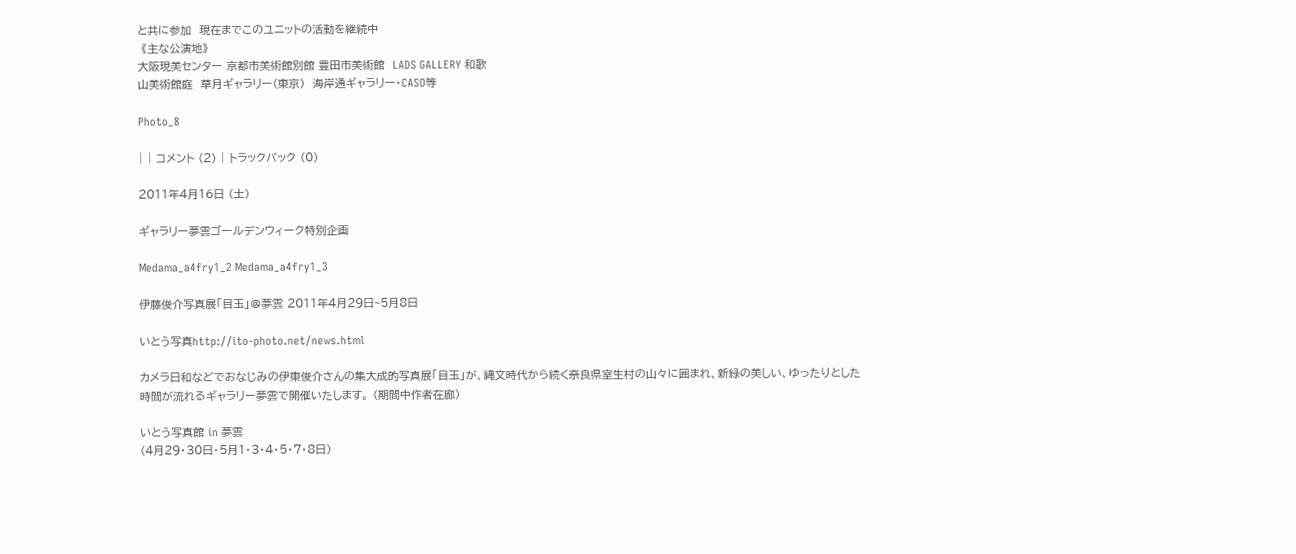と共に参加  現在までこのユニットの活動を継続中
 《主な公演地》
大阪現美センター 京都市美術館別館 豊田市美術館  LADS GALLERY 和歌
山美術館庭  草月ギャラリー(東京)  海岸通ギャラリー・CASO等

Photo_8

| | コメント (2) | トラックバック (0)

2011年4月16日 (土)

ギャラリー夢雲ゴールデンウィーク特別企画

Medama_a4fry1_2 Medama_a4fry1_3

伊藤俊介写真展「目玉」@夢雲 2011年4月29日~5月8日

いとう写真http://ito-photo.net/news.html

カメラ日和などでおなじみの伊東俊介さんの集大成的写真展「目玉」が、縄文時代から続く奈良県室生村の山々に囲まれ、新緑の美しい、ゆったりとした時間が流れるギャラリー夢雲で開催いたします。 (期間中作者在廊)

いとう写真館 in 夢雲
(4月29・30日・5月1・3・4・5・7・8日)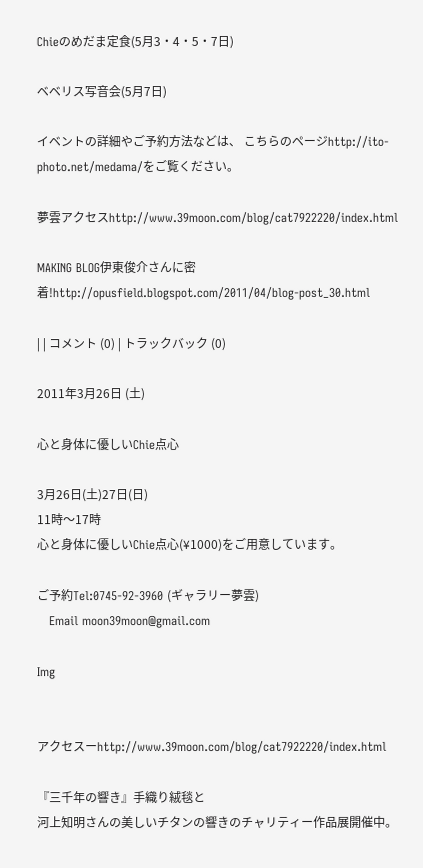Chieのめだま定食(5月3・4・5・7日)

ベベリス写音会(5月7日)

イベントの詳細やご予約方法などは、 こちらのページhttp://ito-photo.net/medama/をご覧ください。

夢雲アクセスhttp://www.39moon.com/blog/cat7922220/index.html

MAKING BLOG伊東俊介さんに密着!http://opusfield.blogspot.com/2011/04/blog-post_30.html

| | コメント (0) | トラックバック (0)

2011年3月26日 (土)

心と身体に優しいChie点心

3月26日(土)27日(日)
11時〜17時
心と身体に優しいChie点心(¥1000)をご用意しています。

ご予約Tel:0745-92-3960 (ギャラリー夢雲)
   Email moon39moon@gmail.com

Img


アクセスーhttp://www.39moon.com/blog/cat7922220/index.html

『三千年の響き』手織り絨毯と
河上知明さんの美しいチタンの響きのチャリティー作品展開催中。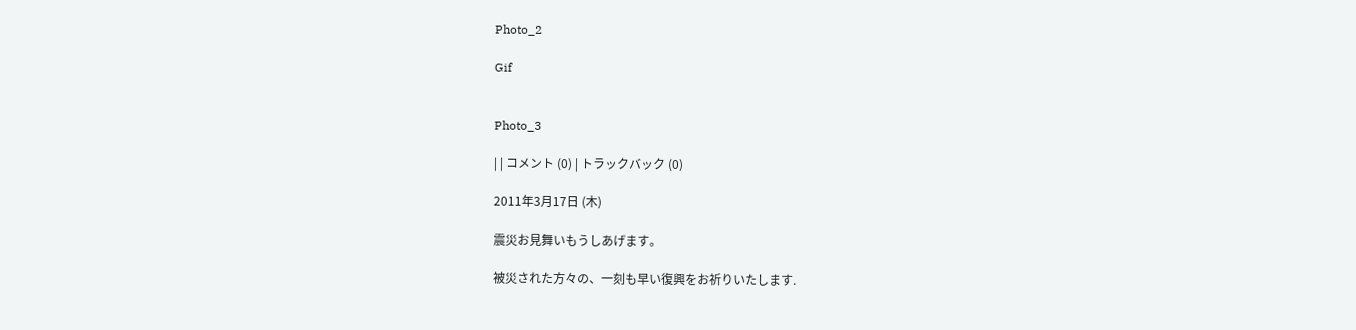Photo_2

Gif


Photo_3

| | コメント (0) | トラックバック (0)

2011年3月17日 (木)

震災お見舞いもうしあげます。

被災された方々の、一刻も早い復興をお祈りいたします.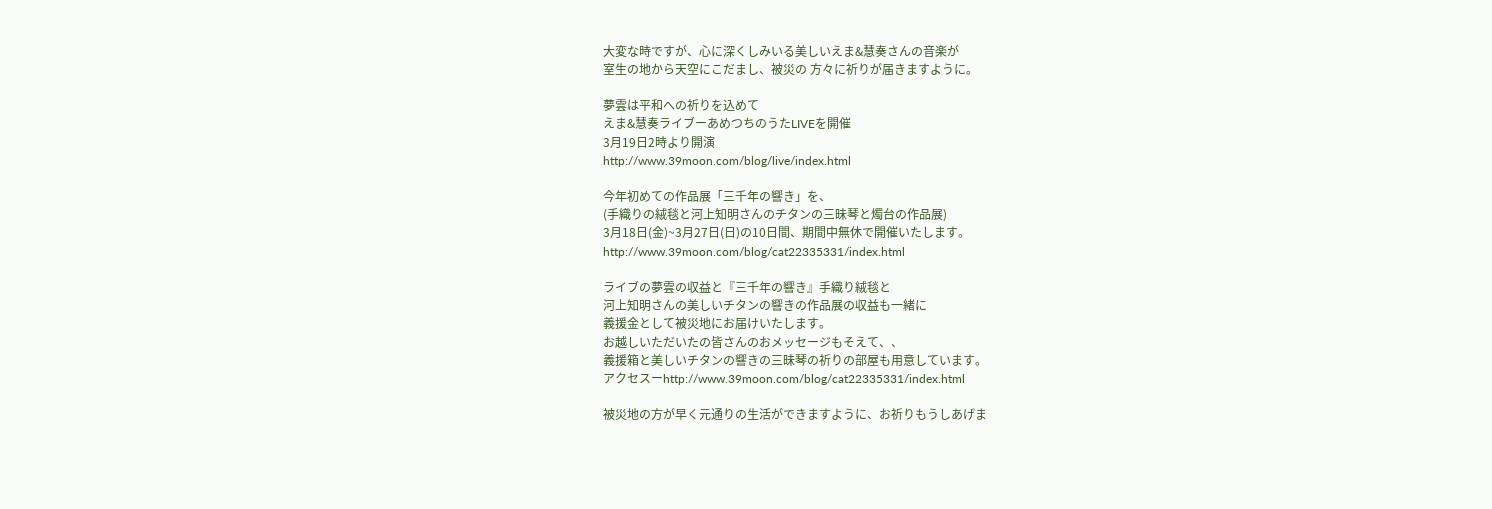大変な時ですが、心に深くしみいる美しいえま&慧奏さんの音楽が
室生の地から天空にこだまし、被災の 方々に祈りが届きますように。

夢雲は平和への祈りを込めて
えま&慧奏ライブーあめつちのうたLIVEを開催
3月19日2時より開演
http://www.39moon.com/blog/live/index.html

今年初めての作品展「三千年の響き」を、
(手織りの絨毯と河上知明さんのチタンの三昧琴と燭台の作品展)
3月18日(金)~3月27日(日)の10日間、期間中無休で開催いたします。
http://www.39moon.com/blog/cat22335331/index.html

ライブの夢雲の収益と『三千年の響き』手織り絨毯と
河上知明さんの美しいチタンの響きの作品展の収益も一緒に
義援金として被災地にお届けいたします。
お越しいただいたの皆さんのおメッセージもそえて、、
義援箱と美しいチタンの響きの三昧琴の祈りの部屋も用意しています。
アクセスーhttp://www.39moon.com/blog/cat22335331/index.html

被災地の方が早く元通りの生活ができますように、お祈りもうしあげま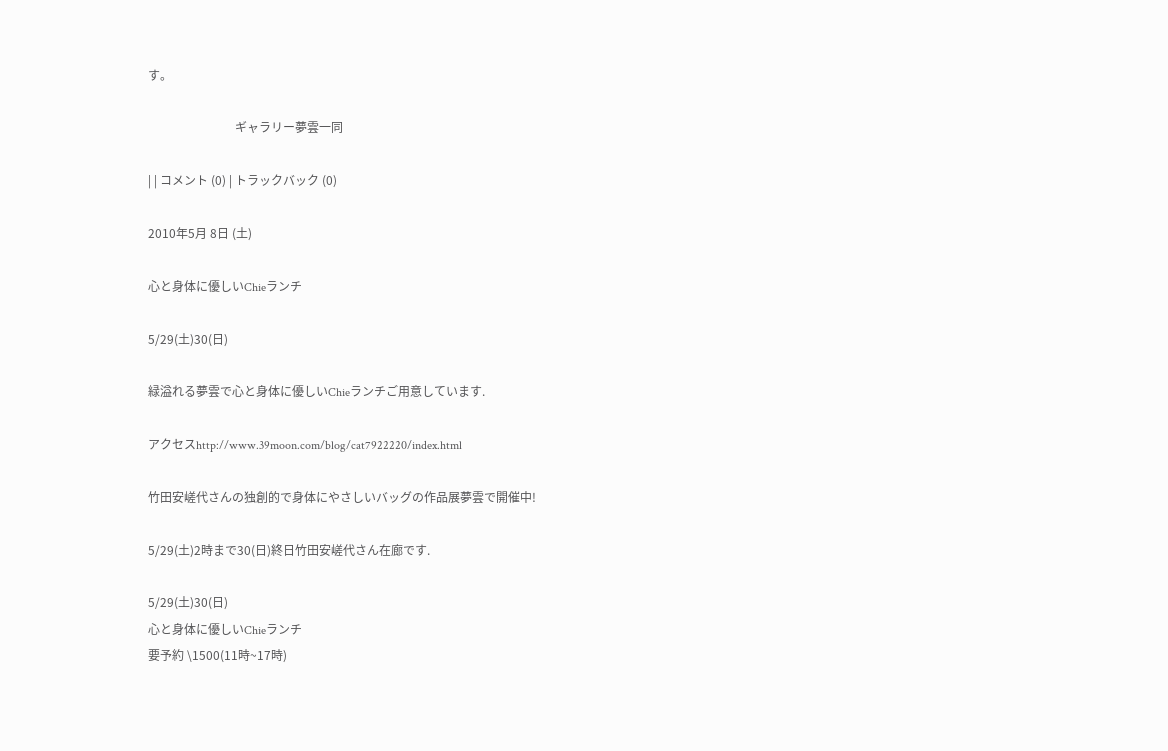す。

                             ギャラリー夢雲一同

| | コメント (0) | トラックバック (0)

2010年5月 8日 (土)

心と身体に優しいChieランチ

5/29(土)30(日)

緑溢れる夢雲で心と身体に優しいChieランチご用意しています.

アクセスhttp://www.39moon.com/blog/cat7922220/index.html

竹田安嵯代さんの独創的で身体にやさしいバッグの作品展夢雲で開催中!

5/29(土)2時まで30(日)終日竹田安嵯代さん在廊です.

5/29(土)30(日)
心と身体に優しいChieランチ
要予約 \1500(11時~17時)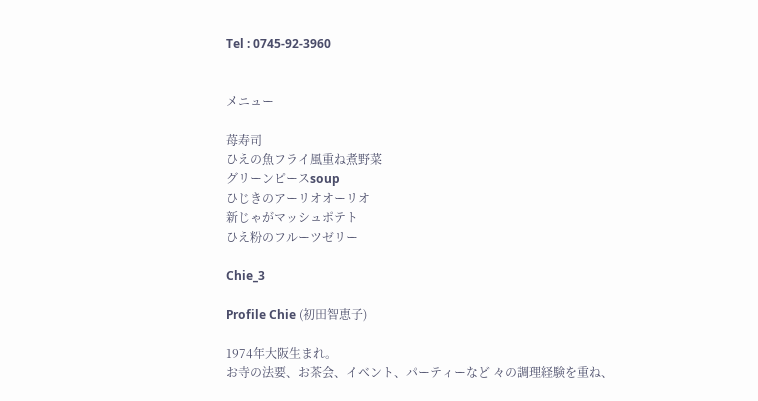Tel : 0745-92-3960


メニュー

苺寿司
ひえの魚フライ風重ね煮野菜
グリーンピースsoup
ひじきのアーリオオーリオ
新じゃがマッシュポテト
ひえ粉のフルーツゼリー

Chie_3

Profile Chie (初田智恵子)

1974年大阪生まれ。
お寺の法要、お茶会、イベント、パーティーなど 々の調理経験を重ね、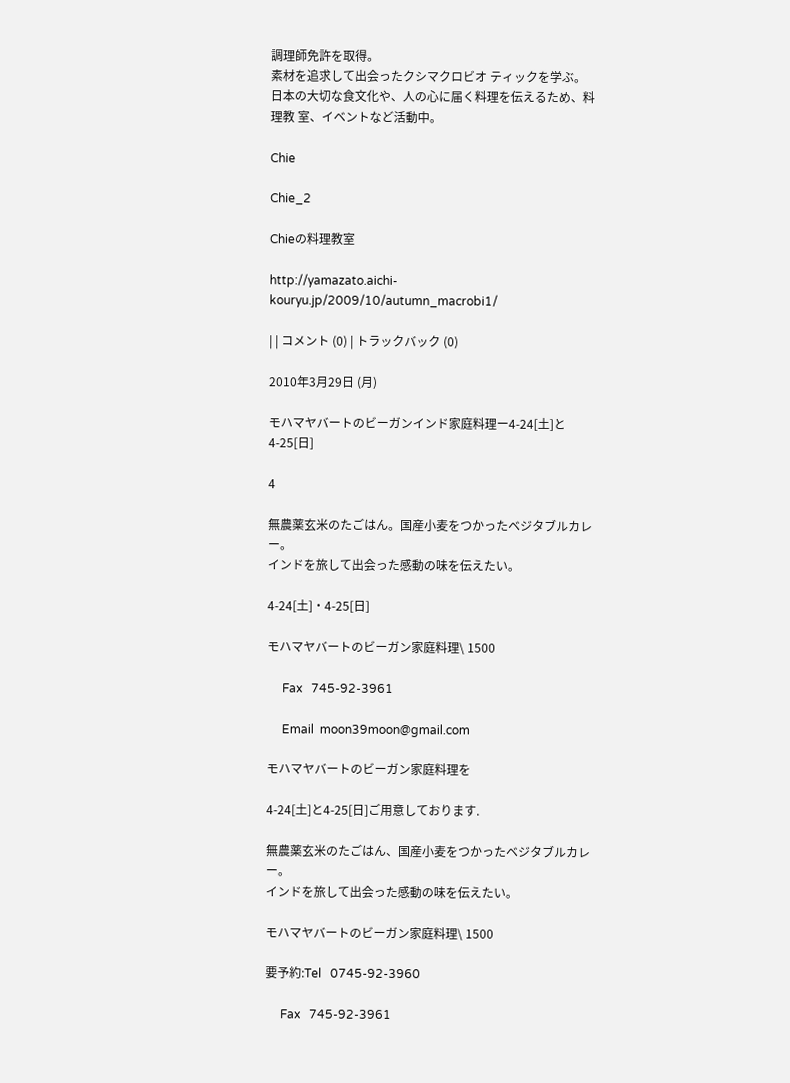調理師免許を取得。
素材を追求して出会ったクシマクロビオ ティックを学ぶ。
日本の大切な食文化や、人の心に届く料理を伝えるため、料理教 室、イベントなど活動中。

Chie

Chie_2

Chieの料理教室

http://yamazato.aichi-kouryu.jp/2009/10/autumn_macrobi1/

| | コメント (0) | トラックバック (0)

2010年3月29日 (月)

モハマヤバートのビーガンインド家庭料理ー4-24[土]と4-25[日]

4

無農薬玄米のたごはん。国産小麦をつかったベジタブルカレー。
インドを旅して出会った感動の味を伝えたい。

4-24[土]・4-25[日]

モハマヤバートのビーガン家庭料理\ 1500

     Fax   745-92-3961

     Email  moon39moon@gmail.com

モハマヤバートのビーガン家庭料理を

4-24[土]と4-25[日]ご用意しております.

無農薬玄米のたごはん、国産小麦をつかったベジタブルカレー。
インドを旅して出会った感動の味を伝えたい。

モハマヤバートのビーガン家庭料理\ 1500

要予約:Tel   0745-92-3960

     Fax   745-92-3961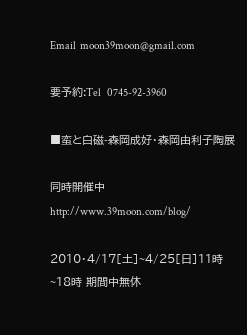Email  moon39moon@gmail.com

要予約:Tel   0745-92-3960

■蛮と白磁-森岡成好・森岡由利子陶展

同時開催中http://www.39moon.com/blog/

2010・4/17[土]~4/25[日]11時~18時 期間中無休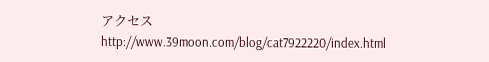アクセスhttp://www.39moon.com/blog/cat7922220/index.html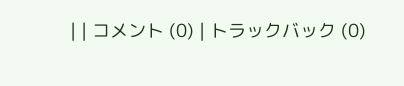| | コメント (0) | トラックバック (0)